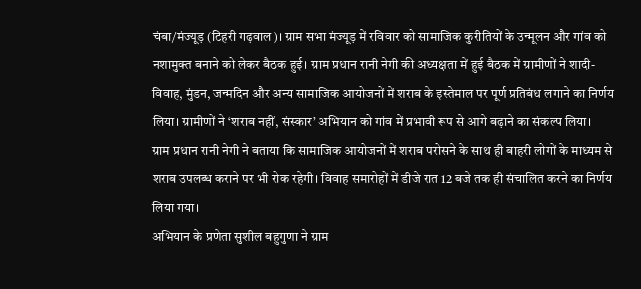चंबा/मंज्यूड़ (टिहरी गढ़वाल)। ग्राम सभा मंज्यूड़ में रविवार को सामाजिक कुरीतियों के उन्मूलन और गांव को नशामुक्त बनाने को लेकर बैठक हुई। ग्राम प्रधान रानी नेगी की अध्यक्षता में हुई बैठक में ग्रामीणों ने शादी-विवाह, मुंडन, जन्मदिन और अन्य सामाजिक आयोजनों में शराब के इस्तेमाल पर पूर्ण प्रतिबंध लगाने का निर्णय लिया। ग्रामीणों ने ‘शराब नहीं, संस्कार’ अभियान को गांव में प्रभावी रूप से आगे बढ़ाने का संकल्प लिया।
ग्राम प्रधान रानी नेगी ने बताया कि सामाजिक आयोजनों में शराब परोसने के साथ ही बाहरी लोगों के माध्यम से शराब उपलब्ध कराने पर भी रोक रहेगी। विवाह समारोहों में डीजे रात 12 बजे तक ही संचालित करने का निर्णय लिया गया।
अभियान के प्रणेता सुशील बहुगुणा ने ग्राम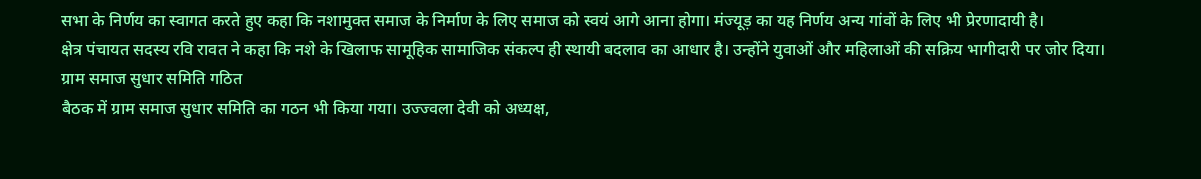सभा के निर्णय का स्वागत करते हुए कहा कि नशामुक्त समाज के निर्माण के लिए समाज को स्वयं आगे आना होगा। मंज्यूड़ का यह निर्णय अन्य गांवों के लिए भी प्रेरणादायी है।
क्षेत्र पंचायत सदस्य रवि रावत ने कहा कि नशे के खिलाफ सामूहिक सामाजिक संकल्प ही स्थायी बदलाव का आधार है। उन्होंने युवाओं और महिलाओं की सक्रिय भागीदारी पर जोर दिया।
ग्राम समाज सुधार समिति गठित
बैठक में ग्राम समाज सुधार समिति का गठन भी किया गया। उज्ज्वला देवी को अध्यक्ष,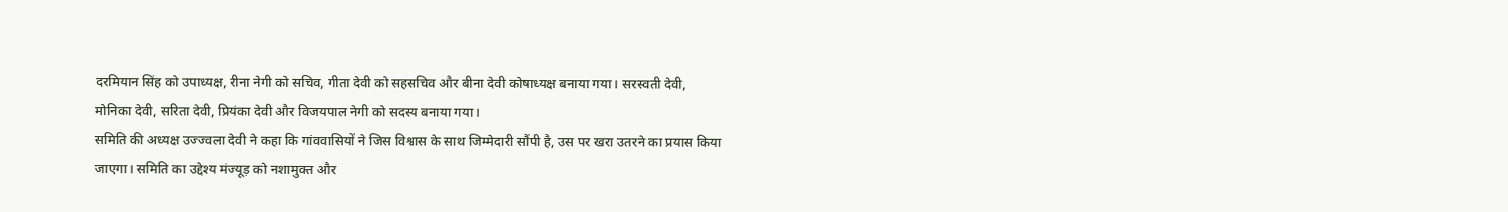दरमियान सिंह को उपाध्यक्ष, रीना नेगी को सचिव, गीता देवी को सहसचिव और बीना देवी कोषाध्यक्ष बनाया गया। सरस्वती देवी, मोनिका देवी, सरिता देवी, प्रियंका देवी और विजयपाल नेगी को सदस्य बनाया गया।
समिति की अध्यक्ष उज्ज्वला देवी ने कहा कि गांववासियों ने जिस विश्वास के साथ जिम्मेदारी सौंपी है, उस पर खरा उतरने का प्रयास किया जाएगा। समिति का उद्देश्य मंज्यूड़ को नशामुक्त और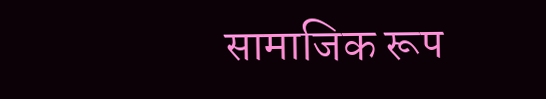सामाजिक रूप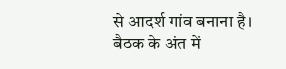से आदर्श गांव बनाना है।
बैठक के अंत में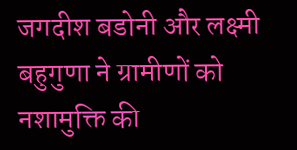जगदीश बडोनी और लक्ष्मी बहुगुणा ने ग्रामीणों को नशामुक्ति की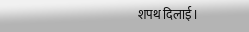शपथ दिलाई।